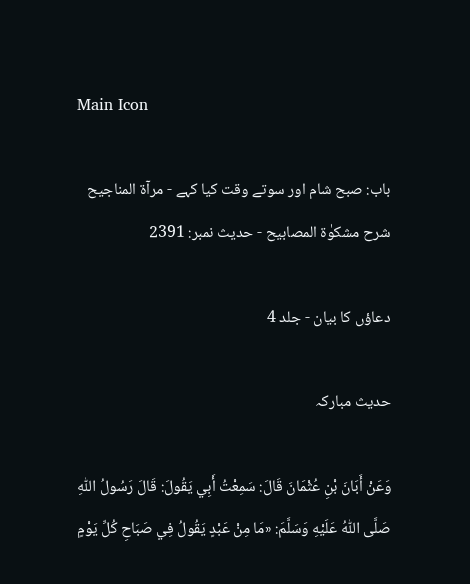Main Icon

باب: صبح شام اور سوتے وقت کیا کہے - مرآۃ المناجیح شرح مشکوٰۃ المصابیح - حدیث نمبر: 2391

دعاؤں کا بیان - جلد 4

حدیث مبارکہ

وَعَنْ أَبَانَ بْنِ عُثْمَانَ قَالَ: سَمِعْتُ أَبِي يَقُولَ: قَالَ رَسُولُ اللّٰهِ صَلَّى اللّٰهُ عَلَيْهِ وَسَلَّمَ: «مَا مِنْ عَبْدٍ يَقُولُ فِي صَبَاحِ كُلِّ يَوْمٍ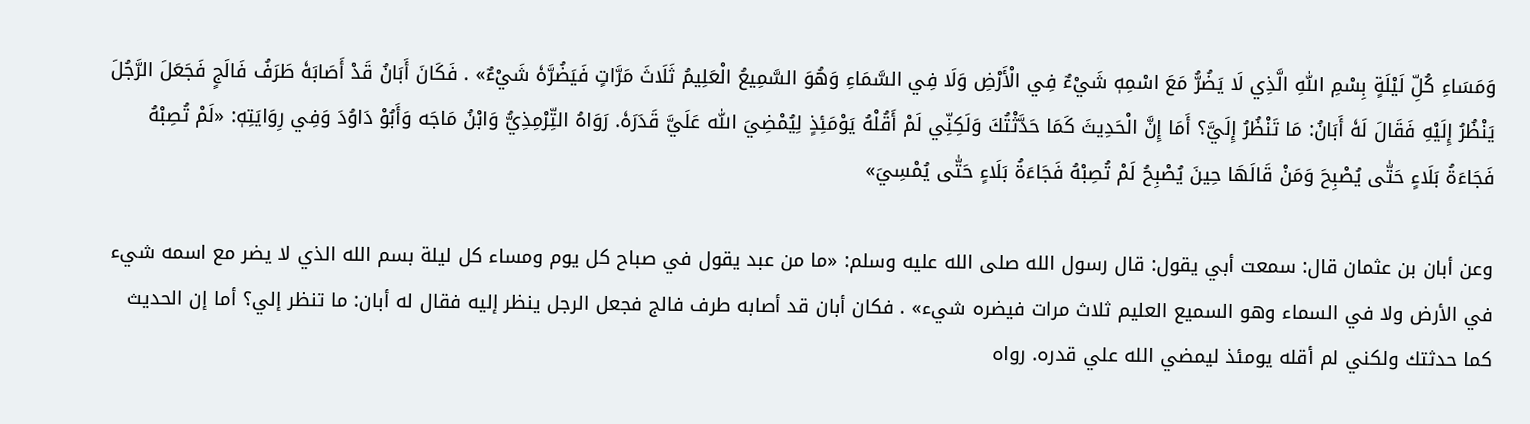وَمَسَاءِ كُلِّ لَيْلَةٍ بِسْمِ اللّٰهِ الَّذِي لَا يَضُرُّ مَعَ اسْمِهٖ شَيْءٌ فِي الْأَرْضِ وَلَا فِي السَّمَاءِ وَهُوَ السَّمِيعُ الْعَلِيمُ ثَلَاثَ مَرَّاتٍ فَيَضُرَّهٗ شَيْءٌ» . فَكَانَ أَبَانُ قَدْ أَصَابَهٗ طَرَفُ فَالَجٍ فَجَعَلَ الرَّجُلَ يَنْظُرُ إِلَيْهِ فَقَالَ لَهٗ أَبَانُ: مَا تَنْظُرُ إِلَيَّ؟ أَمَا إِنَّ الْحَدِيثَ كَمَا حَدَّثْتُكَ وَلَكِنِّي لَمْ أَقُلْهُ يَوْمَئِذٍ لِيُمْضِيَ اللّٰه عَلَيَّ قَدَرَهٗ. رَوَاهُ التِّرْمِذِيُّ وَابْنُ مَاجَه وَأَبُوْ دَاوُدَ وَفِي رِوَايَتِهٖ: «لَمْ تُصِبْهُ فَجَاءَةُ بَلَاءٍ حَتّٰى يُصْبِحَ وَمَنْ قَالَهَا حِينَ يُصْبِحُ لَمْ تُصِبْهُ فَجَاءَةُ بَلَاءٍ حَتّٰى يُمْسِيَ»

وعن أبان بن عثمان قال: سمعت أبي يقول: قال رسول الله صلى الله عليه وسلم: «ما من عبد يقول في صباح كل يوم ومساء كل ليلة بسم الله الذي لا يضر مع اسمه شيء في الأرض ولا في السماء وهو السميع العليم ثلاث مرات فيضره شيء» . فكان أبان قد أصابه طرف فالج فجعل الرجل ينظر إليه فقال له أبان: ما تنظر إلي؟ أما إن الحديث كما حدثتك ولكني لم أقله يومئذ ليمضي الله علي قدره. رواه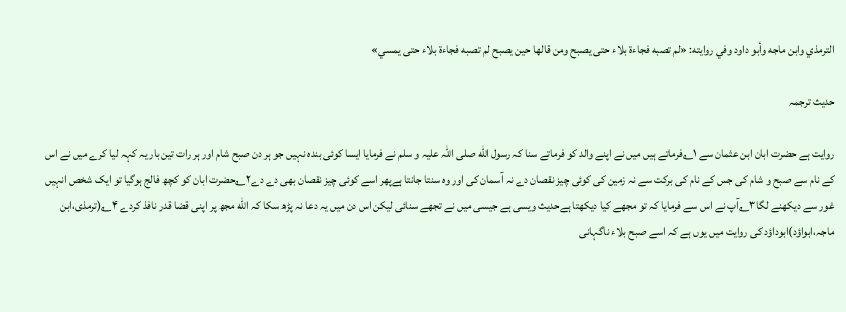الترمذي وابن ماجه وأبو داود وفي روايته: «لم تصبه فجاءة بلاء حتى يصبح ومن قالها حين يصبح لم تصبه فجاءة بلاء حتى يمسي»

حدیث ترجمہ

روایت ہے حضرت ابان ابن عثمان سے ۱؎فرماتے ہیں میں نے اپنے والد کو فرماتے سنا کہ رسول اللّٰه صلی اللّٰہ علیہ و سلم نے فرمایا ایسا کوئی بندہ نہیں جو ہر دن صبح شام اور ہر رات تین بار یہ کہہ لیا کرے میں نے اس کے نام سے صبح و شام کی جس کے نام کی برکت سے نہ زمین کی کوئی چیز نقصان دے نہ آسمان کی اور وہ سنتا جانتا ہےپھر اسے کوئی چیز نقصان بھی دے دے۲؎حضرت ابان کو کچھ فالج ہوگیا تو ایک شخص انہیں غور سے دیکھنے لگا۳؎آپ نے اس سے فرمایا کہ تو مجھے کیا دیکھتا ہےحدیث ویسی ہے جیسی میں نے تجھے سنائی لیکن اس دن میں یہ دعا نہ پڑھ سکا کہ اللّٰه مجھ پر اپنی قضا قدر نافذ کردے ۴؎(ترمذی،ابن ماجہ،ابواؤد)ابوداؤد کی روایت میں یوں ہے کہ اسے صبح بلاء ناگہانی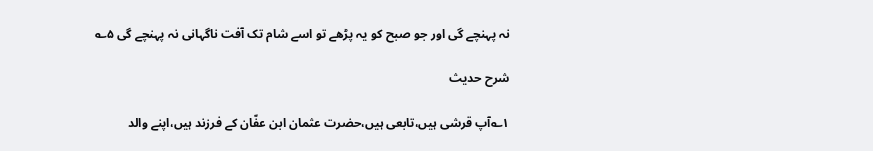نہ پہنچے گی اور جو صبح کو یہ پڑھے تو اسے شام تک آفت ناگہانی نہ پہنچے گی ۵؎

شرح حدیث

۱؎آپ قرشی ہیں،تابعی ہیں،حضرت عثمان ابن عفّان کے فرزند ہیں،اپنے والد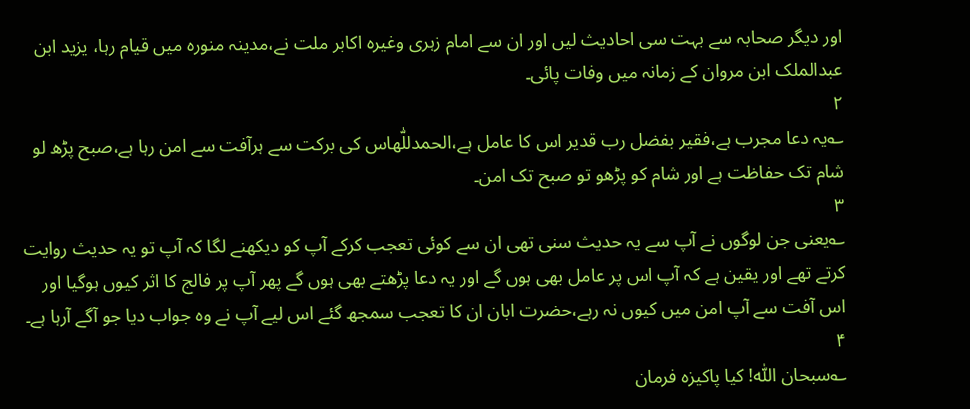اور دیگر صحابہ سے بہت سی احادیث لیں اور ان سے امام زہری وغیرہ اکابر ملت نے،مدینہ منورہ میں قیام رہا، یزید ابن عبدالملک ابن مروان کے زمانہ میں وفات پائی۔
۲
؎یہ دعا مجرب ہے،فقیر بفضل رب قدیر اس کا عامل ہے،الحمدللّٰهاس کی برکت سے ہرآفت سے امن رہا ہے،صبح پڑھ لو شام تک حفاظت ہے اور شام کو پڑھو تو صبح تک امن۔
۳
؎یعنی جن لوگوں نے آپ سے یہ حدیث سنی تھی ان سے کوئی تعجب کرکے آپ کو دیکھنے لگا کہ آپ تو یہ حدیث روایت کرتے تھے اور یقین ہے کہ آپ اس پر عامل بھی ہوں گے اور یہ دعا پڑھتے بھی ہوں گے پھر آپ پر فالج کا اثر کیوں ہوگیا اور اس آفت سے آپ امن میں کیوں نہ رہے،حضرت ابان ان کا تعجب سمجھ گئے اس لیے آپ نے وہ جواب دیا جو آگے آرہا ہے۔
۴
؎سبحان اللّٰه! کیا پاکیزہ فرمان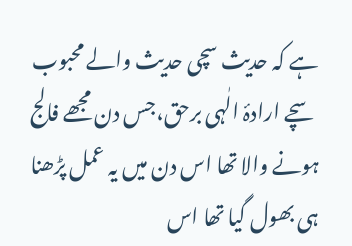ہے کہ حدیث سچی حدیث والے محبوب سچے ارادۂ الٰہی برحق،جس دن مجھے فالج ہونے والا تھا اس دن میں یہ عمل پڑھنا ہی بھول گیا تھا اس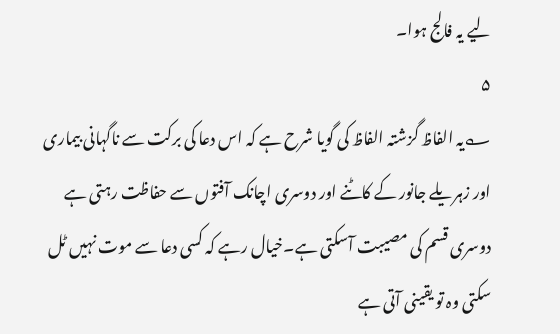لیے یہ فالج ہوا۔
۵
؎یہ الفاظ گزشتہ الفاظ کی گویا شرح ہے کہ اس دعا کی برکت سے ناگہانی بیماری اور زہریلے جانور کے کاٹنے اور دوسری اچانک آفتوں سے حفاظت رہتی ہے دوسری قسم کی مصیبت آسکتی ہے۔خیال رہے کہ کسی دعا سے موت نہیں ٹل سکتی وہ تو یقینی آتی ہے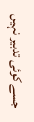جسے کوئی تدبیر نہیں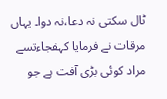ٹال سکتی نہ دعا،نہ دوا۔ یہاں مرقات نے فرمایا کہفجاءتسے مراد کوئی بڑی آفت ہے جو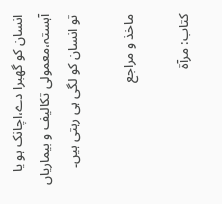انسان کو گھبرا دے،اچانک ہو یا آہستہ،معمولی تکالیف و بیماریاں تو انسان کو لگی ہی رہتی ہیں۔

ماخذ و مراجع

کتاب: مرآۃ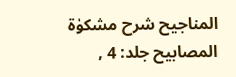المناجیح شرح مشکوٰۃ المصابیح جلد: 4 ,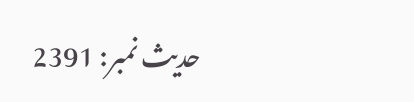حدیث نمبر: 2391